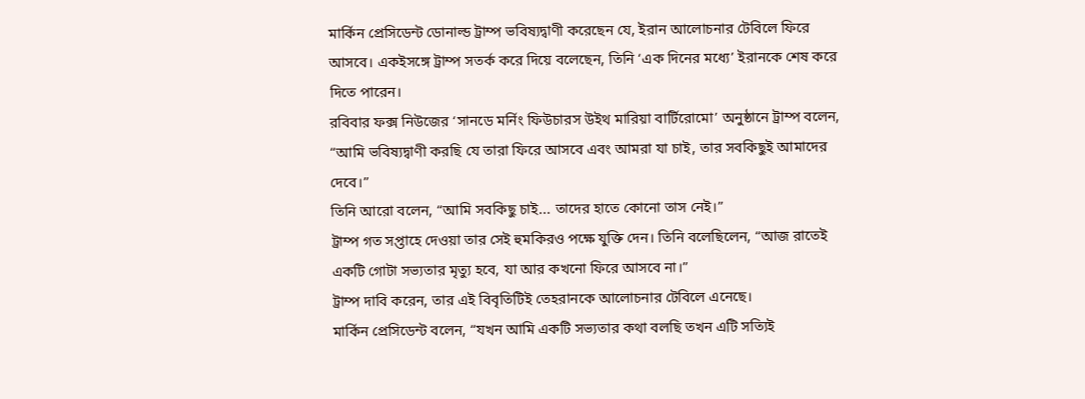মার্কিন প্রেসিডেন্ট ডোনাল্ড ট্রাম্প ভবিষ্যদ্বাণী করেছেন যে, ইরান আলোচনার টেবিলে ফিরে আসবে। একইসঙ্গে ট্রাম্প সতর্ক করে দিয়ে বলেছেন, তিনি ‘এক দিনের মধ্যে’ ইরানকে শেষ করে দিতে পারেন।
রবিবার ফক্স নিউজের ‘সানডে মর্নিং ফিউচারস উইথ মারিয়া বার্টিরোমো’ অনুষ্ঠানে ট্রাম্প বলেন, “আমি ভবিষ্যদ্বাণী করছি যে তারা ফিরে আসবে এবং আমরা যা চাই, তার সবকিছুই আমাদের দেবে।”
তিনি আরো বলেন, “আমি সবকিছু চাই... তাদের হাতে কোনো তাস নেই।”
ট্রাম্প গত সপ্তাহে দেওয়া তার সেই হুমকিরও পক্ষে যুক্তি দেন। তিনি বলেছিলেন, “আজ রাতেই একটি গোটা সভ্যতার মৃত্যু হবে, যা আর কখনো ফিরে আসবে না।”
ট্রাম্প দাবি করেন, তার এই বিবৃতিটিই তেহরানকে আলোচনার টেবিলে এনেছে।
মার্কিন প্রেসিডেন্ট বলেন, “যখন আমি একটি সভ্যতার কথা বলছি তখন এটি সত্যিই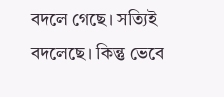বদলে গেছে। সত্যিই বদলেছে। কিন্তু ভেবে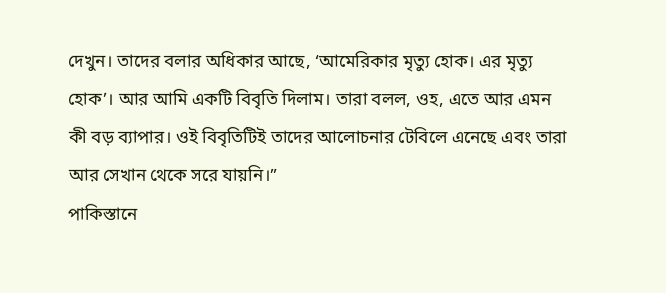দেখুন। তাদের বলার অধিকার আছে, ‘আমেরিকার মৃত্যু হোক। এর মৃত্যু হোক’। আর আমি একটি বিবৃতি দিলাম। তারা বলল, ওহ, এতে আর এমন কী বড় ব্যাপার। ওই বিবৃতিটিই তাদের আলোচনার টেবিলে এনেছে এবং তারা আর সেখান থেকে সরে যায়নি।”
পাকিস্তানে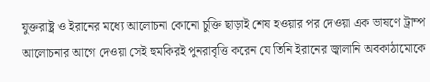যুক্তরাষ্ট্র ও ইরানের মধ্যে আলোচনা কোনো চুক্তি ছাড়াই শেষ হওয়ার পর দেওয়া এক ভাষণে ট্রাম্প আলোচনার আগে দেওয়া সেই হুমকিরই পুনরাবৃত্তি করেন যে তিনি ইরানের জ্বালানি অবকাঠামোকে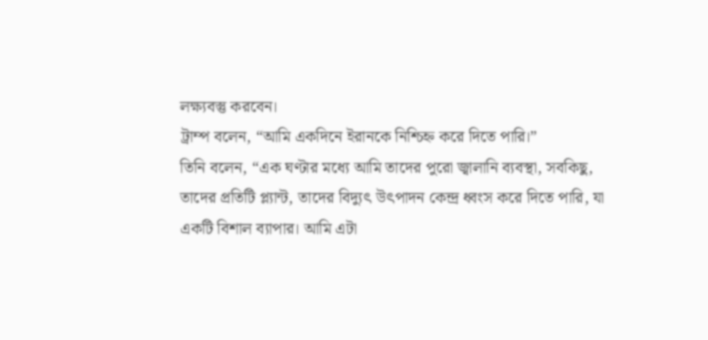লক্ষ্যবস্তু করবেন।
ট্রাম্প বলেন, “আমি একদিনে ইরানকে নিশ্চিহ্ন করে দিতে পারি।”
তিনি বলেন, “এক ঘণ্টার মধ্যে আমি তাদের পুরো জ্বালানি ব্যবস্থা, সবকিছু, তাদের প্রতিটি প্ল্যান্ট, তাদের বিদ্যুৎ উৎপাদন কেন্দ্র ধ্বংস করে দিতে পারি, যা একটি বিশাল ব্যাপার। আমি এটা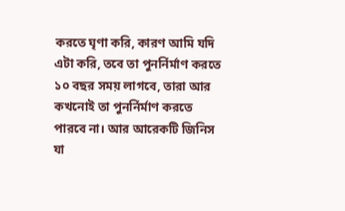করতে ঘৃণা করি, কারণ আমি যদি এটা করি, তবে তা পুনর্নির্মাণ করতে ১০ বছর সময় লাগবে, তারা আর কখনোই তা পুনর্নির্মাণ করতে পারবে না। আর আরেকটি জিনিস যা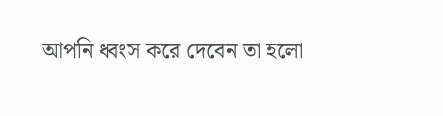আপনি ধ্বংস করে দেবেন তা হলো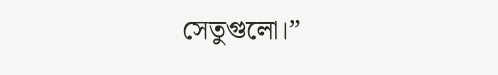সেতুগুলো।”